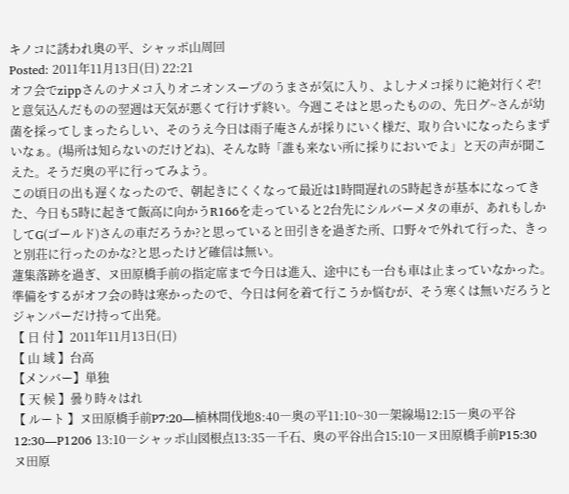キノコに誘われ奥の平、シャッポ山周回
Posted: 2011年11月13日(日) 22:21
オフ会でzippさんのナメコ入りオニオンスープのうまさが気に入り、よしナメコ採りに絶対行くぞ!と意気込んだものの翌週は天気が悪くて行けず終い。今週こそはと思ったものの、先日グ~さんが幼菌を採ってしまったらしい、そのうえ今日は雨子庵さんが採りにいく様だ、取り合いになったらまずいなぁ。(場所は知らないのだけどね)、そんな時「誰も来ない所に採りにおいでよ」と天の声が聞こえた。そうだ奥の平に行ってみよう。
この頃日の出も遅くなったので、朝起きにくくなって最近は1時間遅れの5時起きが基本になってきた、今日も5時に起きて飯高に向かうR166を走っていると2台先にシルバーメタの車が、あれもしかしてG(ゴールド)さんの車だろうか?と思っていると田引きを過ぎた所、口野々で外れて行った、きっと別荘に行ったのかな?と思ったけど確信は無い。
蓮集落跡を過ぎ、ヌ田原橋手前の指定席まで今日は進入、途中にも一台も車は止まっていなかった。準備をするがオフ会の時は寒かったので、今日は何を着て行こうか悩むが、そう寒くは無いだろうとジャンパーだけ持って出発。
【 日 付 】2011年11月13日(日)
【 山 域 】台高
【メンバー】単独
【 天 候 】曇り時々はれ
【 ルート 】ヌ田原橋手前P7:20―植林間伐地8:40―奥の平11:10~30―架線場12:15―奥の平谷12:30―P1206 13:10―シャッポ山図根点13:35―千石、奥の平谷出合15:10―ヌ田原橋手前P15:30
ヌ田原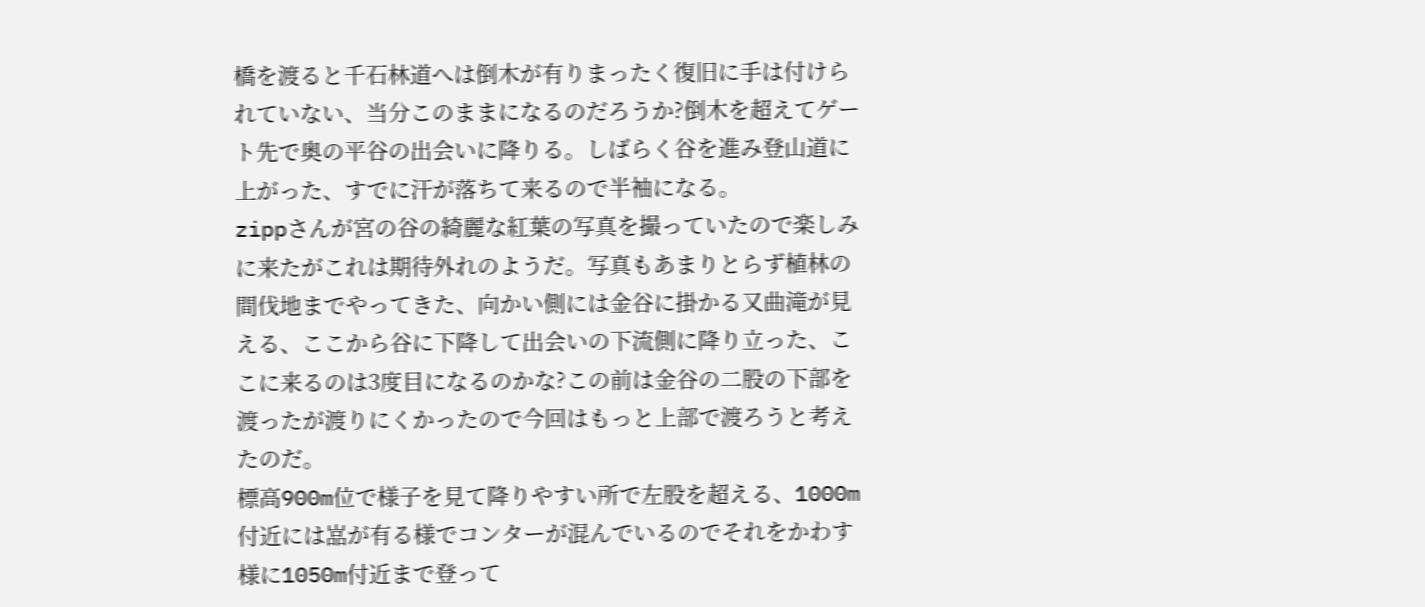橋を渡ると千石林道へは倒木が有りまったく復旧に手は付けられていない、当分このままになるのだろうか?倒木を超えてゲート先で奥の平谷の出会いに降りる。しばらく谷を進み登山道に上がった、すでに汗が落ちて来るので半袖になる。
zippさんが宮の谷の綺麗な紅葉の写真を撮っていたので楽しみに来たがこれは期待外れのようだ。写真もあまりとらず植林の間伐地までやってきた、向かい側には金谷に掛かる又曲滝が見える、ここから谷に下降して出会いの下流側に降り立った、ここに来るのは3度目になるのかな?この前は金谷の二股の下部を渡ったが渡りにくかったので今回はもっと上部で渡ろうと考えたのだ。
標高900m位で様子を見て降りやすい所で左股を超える、1000m付近には嵓が有る様でコンターが混んでいるのでそれをかわす様に1050m付近まで登って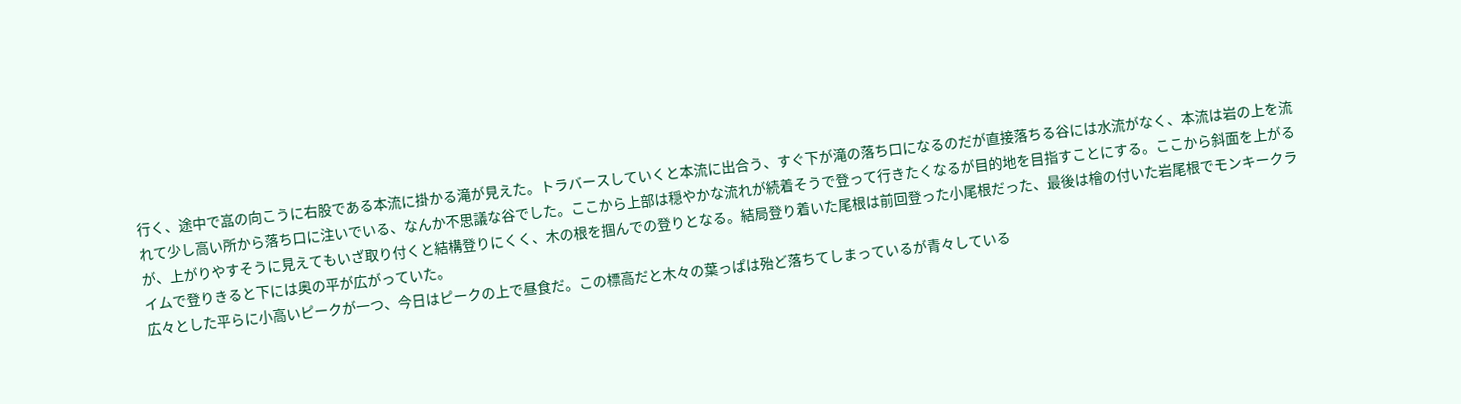行く、途中で嵓の向こうに右股である本流に掛かる滝が見えた。トラバースしていくと本流に出合う、すぐ下が滝の落ち口になるのだが直接落ちる谷には水流がなく、本流は岩の上を流れて少し高い所から落ち口に注いでいる、なんか不思議な谷でした。ここから上部は穏やかな流れが続着そうで登って行きたくなるが目的地を目指すことにする。ここから斜面を上がるが、上がりやすそうに見えてもいざ取り付くと結構登りにくく、木の根を掴んでの登りとなる。結局登り着いた尾根は前回登った小尾根だった、最後は檜の付いた岩尾根でモンキークライムで登りきると下には奥の平が広がっていた。
広々とした平らに小高いピークが一つ、今日はピークの上で昼食だ。この標高だと木々の葉っぱは殆ど落ちてしまっているが青々している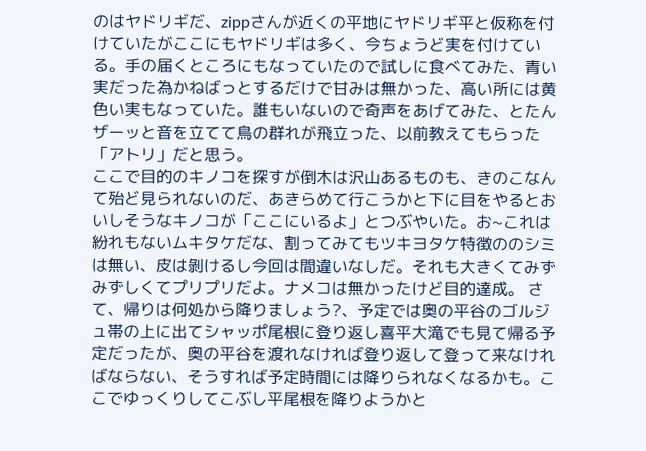のはヤドリギだ、zippさんが近くの平地にヤドリギ平と仮称を付けていたがここにもヤドリギは多く、今ちょうど実を付けている。手の届くところにもなっていたので試しに食べてみた、青い実だった為かねばっとするだけで甘みは無かった、高い所には黄色い実もなっていた。誰もいないので奇声をあげてみた、とたんザーッと音を立てて鳥の群れが飛立った、以前教えてもらった「アトリ」だと思う。
ここで目的のキノコを探すが倒木は沢山あるものも、きのこなんて殆ど見られないのだ、あきらめて行こうかと下に目をやるとおいしそうなキノコが「ここにいるよ」とつぶやいた。お~これは紛れもないムキタケだな、割ってみてもツキヨタケ特徴ののシミは無い、皮は剝けるし今回は間違いなしだ。それも大きくてみずみずしくてプリプリだよ。ナメコは無かったけど目的達成。 さて、帰りは何処から降りましょう?、予定では奥の平谷のゴルジュ帯の上に出てシャッポ尾根に登り返し喜平大滝でも見て帰る予定だったが、奥の平谷を渡れなければ登り返して登って来なければならない、そうすれば予定時間には降りられなくなるかも。ここでゆっくりしてこぶし平尾根を降りようかと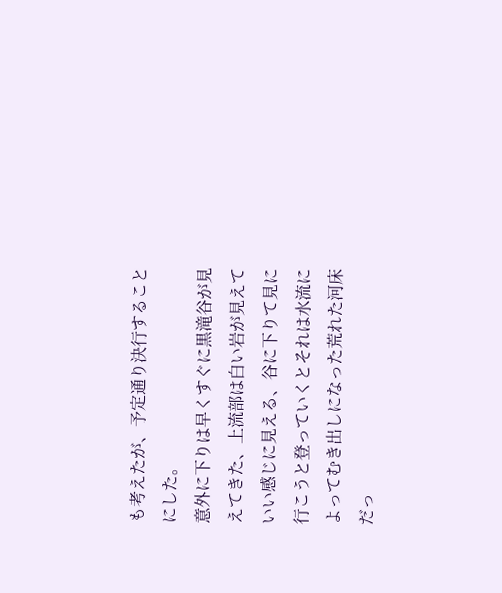も考えたが、予定通り決行することにした。
意外に下りは早くすぐに黒滝谷が見えてきた、上流部は白い岩が見えていい感じに見える、谷に下りて見に行こうと登っていくとそれは水流によってむき出しになった荒れた河床だっ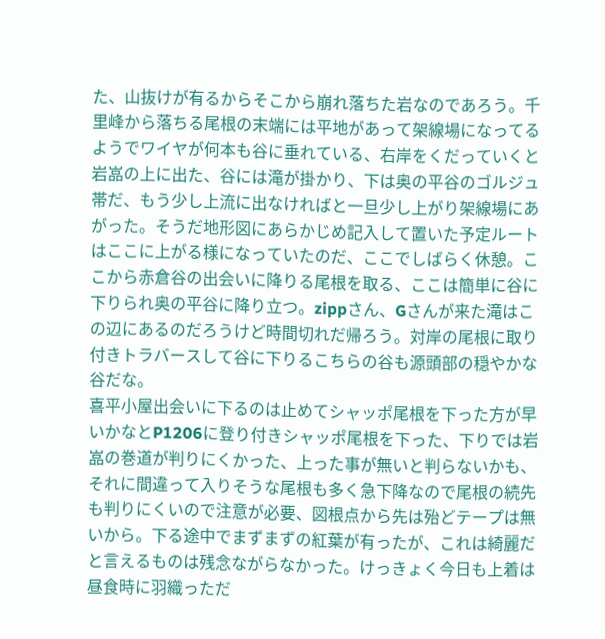た、山抜けが有るからそこから崩れ落ちた岩なのであろう。千里峰から落ちる尾根の末端には平地があって架線場になってるようでワイヤが何本も谷に垂れている、右岸をくだっていくと岩嵓の上に出た、谷には滝が掛かり、下は奥の平谷のゴルジュ帯だ、もう少し上流に出なければと一旦少し上がり架線場にあがった。そうだ地形図にあらかじめ記入して置いた予定ルートはここに上がる様になっていたのだ、ここでしばらく休憩。ここから赤倉谷の出会いに降りる尾根を取る、ここは簡単に谷に下りられ奥の平谷に降り立つ。zippさん、Gさんが来た滝はこの辺にあるのだろうけど時間切れだ帰ろう。対岸の尾根に取り付きトラバースして谷に下りるこちらの谷も源頭部の穏やかな谷だな。
喜平小屋出会いに下るのは止めてシャッポ尾根を下った方が早いかなとP1206に登り付きシャッポ尾根を下った、下りでは岩嵓の巻道が判りにくかった、上った事が無いと判らないかも、それに間違って入りそうな尾根も多く急下降なので尾根の続先も判りにくいので注意が必要、図根点から先は殆どテープは無いから。下る途中でまずまずの紅葉が有ったが、これは綺麗だと言えるものは残念ながらなかった。けっきょく今日も上着は昼食時に羽織っただ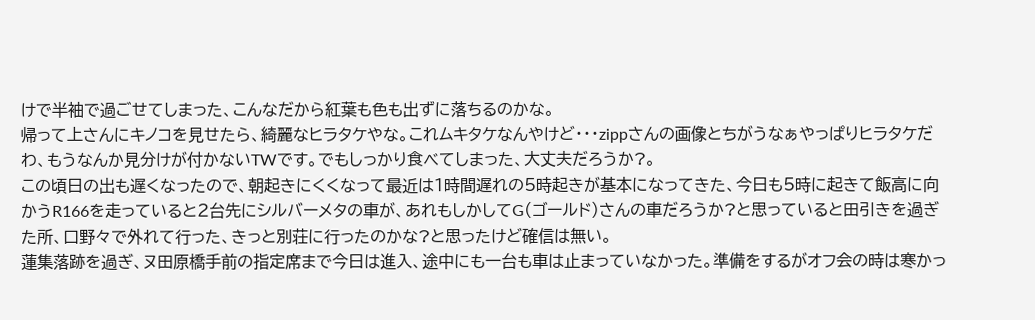けで半袖で過ごせてしまった、こんなだから紅葉も色も出ずに落ちるのかな。
帰って上さんにキノコを見せたら、綺麗なヒラタケやな。これムキタケなんやけど・・・zippさんの画像とちがうなぁやっぱりヒラタケだわ、もうなんか見分けが付かないTWです。でもしっかり食べてしまった、大丈夫だろうか?。
この頃日の出も遅くなったので、朝起きにくくなって最近は1時間遅れの5時起きが基本になってきた、今日も5時に起きて飯高に向かうR166を走っていると2台先にシルバーメタの車が、あれもしかしてG(ゴールド)さんの車だろうか?と思っていると田引きを過ぎた所、口野々で外れて行った、きっと別荘に行ったのかな?と思ったけど確信は無い。
蓮集落跡を過ぎ、ヌ田原橋手前の指定席まで今日は進入、途中にも一台も車は止まっていなかった。準備をするがオフ会の時は寒かっ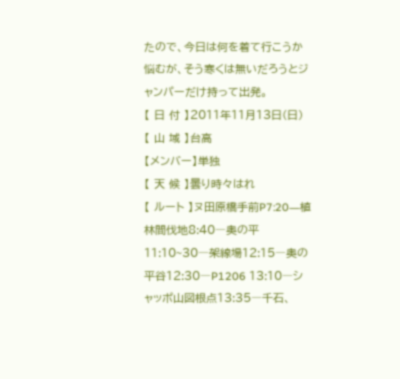たので、今日は何を着て行こうか悩むが、そう寒くは無いだろうとジャンパーだけ持って出発。
【 日 付 】2011年11月13日(日)
【 山 域 】台高
【メンバー】単独
【 天 候 】曇り時々はれ
【 ルート 】ヌ田原橋手前P7:20―植林間伐地8:40―奥の平11:10~30―架線場12:15―奥の平谷12:30―P1206 13:10―シャッポ山図根点13:35―千石、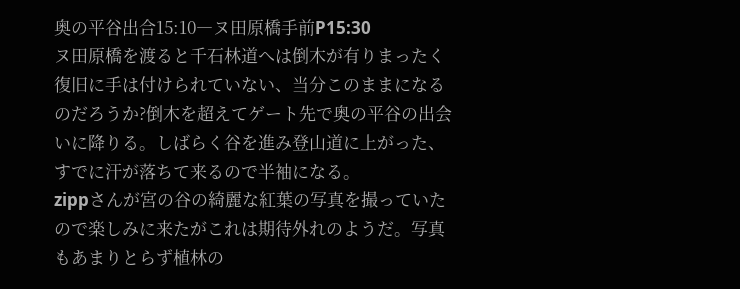奥の平谷出合15:10―ヌ田原橋手前P15:30
ヌ田原橋を渡ると千石林道へは倒木が有りまったく復旧に手は付けられていない、当分このままになるのだろうか?倒木を超えてゲート先で奥の平谷の出会いに降りる。しばらく谷を進み登山道に上がった、すでに汗が落ちて来るので半袖になる。
zippさんが宮の谷の綺麗な紅葉の写真を撮っていたので楽しみに来たがこれは期待外れのようだ。写真もあまりとらず植林の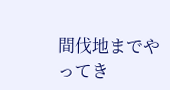間伐地までやってき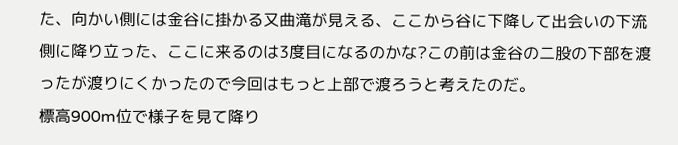た、向かい側には金谷に掛かる又曲滝が見える、ここから谷に下降して出会いの下流側に降り立った、ここに来るのは3度目になるのかな?この前は金谷の二股の下部を渡ったが渡りにくかったので今回はもっと上部で渡ろうと考えたのだ。
標高900m位で様子を見て降り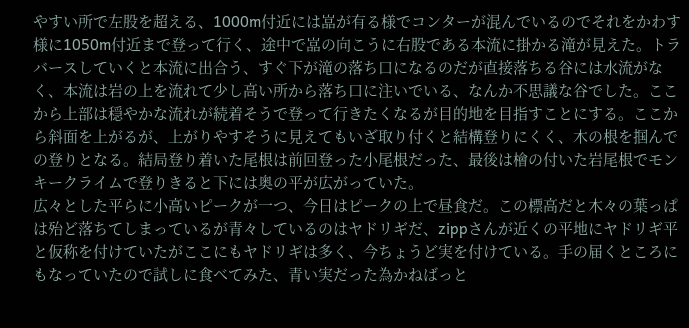やすい所で左股を超える、1000m付近には嵓が有る様でコンターが混んでいるのでそれをかわす様に1050m付近まで登って行く、途中で嵓の向こうに右股である本流に掛かる滝が見えた。トラバースしていくと本流に出合う、すぐ下が滝の落ち口になるのだが直接落ちる谷には水流がなく、本流は岩の上を流れて少し高い所から落ち口に注いでいる、なんか不思議な谷でした。ここから上部は穏やかな流れが続着そうで登って行きたくなるが目的地を目指すことにする。ここから斜面を上がるが、上がりやすそうに見えてもいざ取り付くと結構登りにくく、木の根を掴んでの登りとなる。結局登り着いた尾根は前回登った小尾根だった、最後は檜の付いた岩尾根でモンキークライムで登りきると下には奥の平が広がっていた。
広々とした平らに小高いピークが一つ、今日はピークの上で昼食だ。この標高だと木々の葉っぱは殆ど落ちてしまっているが青々しているのはヤドリギだ、zippさんが近くの平地にヤドリギ平と仮称を付けていたがここにもヤドリギは多く、今ちょうど実を付けている。手の届くところにもなっていたので試しに食べてみた、青い実だった為かねばっと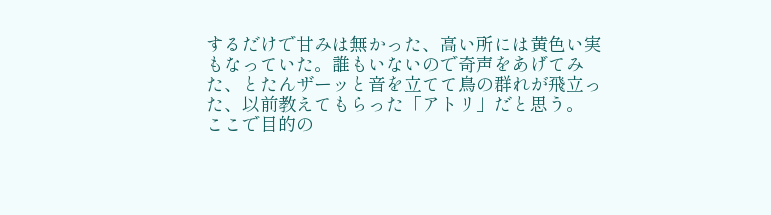するだけで甘みは無かった、高い所には黄色い実もなっていた。誰もいないので奇声をあげてみた、とたんザーッと音を立てて鳥の群れが飛立った、以前教えてもらった「アトリ」だと思う。
ここで目的の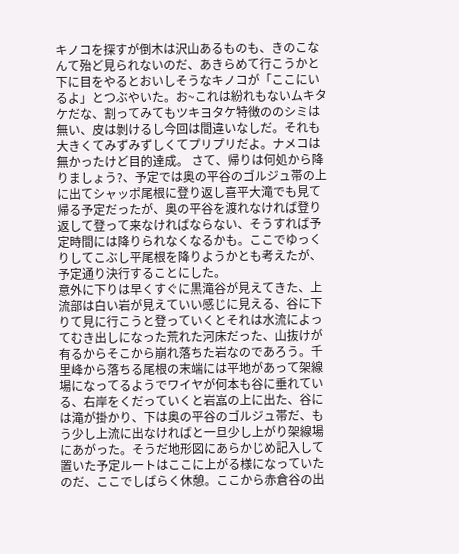キノコを探すが倒木は沢山あるものも、きのこなんて殆ど見られないのだ、あきらめて行こうかと下に目をやるとおいしそうなキノコが「ここにいるよ」とつぶやいた。お~これは紛れもないムキタケだな、割ってみてもツキヨタケ特徴ののシミは無い、皮は剝けるし今回は間違いなしだ。それも大きくてみずみずしくてプリプリだよ。ナメコは無かったけど目的達成。 さて、帰りは何処から降りましょう?、予定では奥の平谷のゴルジュ帯の上に出てシャッポ尾根に登り返し喜平大滝でも見て帰る予定だったが、奥の平谷を渡れなければ登り返して登って来なければならない、そうすれば予定時間には降りられなくなるかも。ここでゆっくりしてこぶし平尾根を降りようかとも考えたが、予定通り決行することにした。
意外に下りは早くすぐに黒滝谷が見えてきた、上流部は白い岩が見えていい感じに見える、谷に下りて見に行こうと登っていくとそれは水流によってむき出しになった荒れた河床だった、山抜けが有るからそこから崩れ落ちた岩なのであろう。千里峰から落ちる尾根の末端には平地があって架線場になってるようでワイヤが何本も谷に垂れている、右岸をくだっていくと岩嵓の上に出た、谷には滝が掛かり、下は奥の平谷のゴルジュ帯だ、もう少し上流に出なければと一旦少し上がり架線場にあがった。そうだ地形図にあらかじめ記入して置いた予定ルートはここに上がる様になっていたのだ、ここでしばらく休憩。ここから赤倉谷の出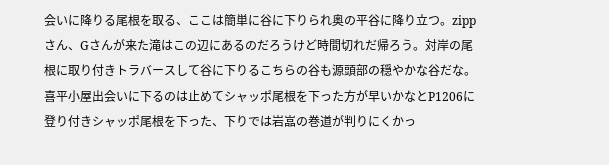会いに降りる尾根を取る、ここは簡単に谷に下りられ奥の平谷に降り立つ。zippさん、Gさんが来た滝はこの辺にあるのだろうけど時間切れだ帰ろう。対岸の尾根に取り付きトラバースして谷に下りるこちらの谷も源頭部の穏やかな谷だな。
喜平小屋出会いに下るのは止めてシャッポ尾根を下った方が早いかなとP1206に登り付きシャッポ尾根を下った、下りでは岩嵓の巻道が判りにくかっ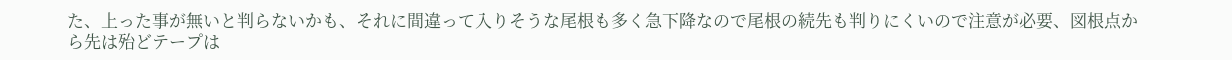た、上った事が無いと判らないかも、それに間違って入りそうな尾根も多く急下降なので尾根の続先も判りにくいので注意が必要、図根点から先は殆どテープは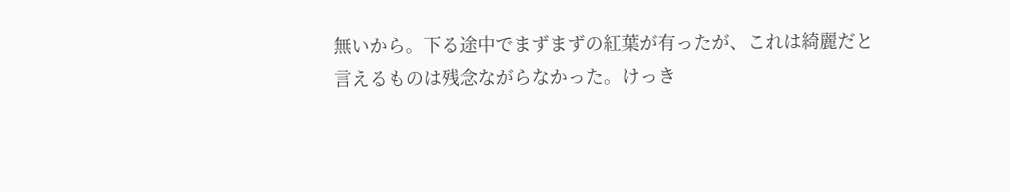無いから。下る途中でまずまずの紅葉が有ったが、これは綺麗だと言えるものは残念ながらなかった。けっき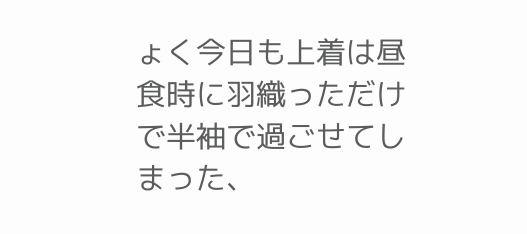ょく今日も上着は昼食時に羽織っただけで半袖で過ごせてしまった、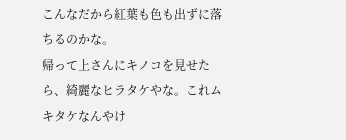こんなだから紅葉も色も出ずに落ちるのかな。
帰って上さんにキノコを見せたら、綺麗なヒラタケやな。これムキタケなんやけ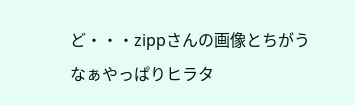ど・・・zippさんの画像とちがうなぁやっぱりヒラタ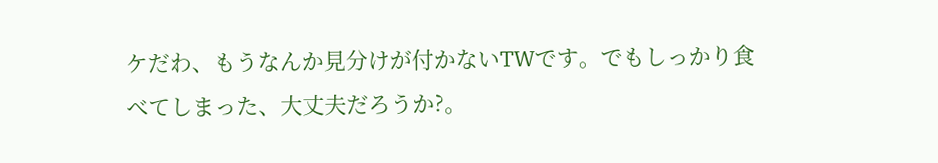ケだわ、もうなんか見分けが付かないTWです。でもしっかり食べてしまった、大丈夫だろうか?。